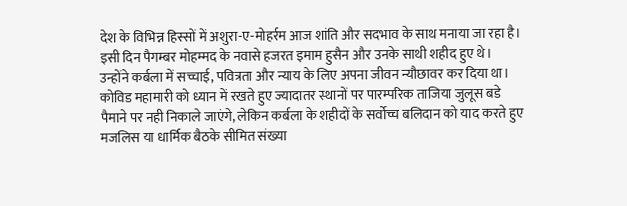देश के विभिन्न हिस्सों में अशुरा-ए-मोहर्रम आज शांति और सदभाव के साथ मनाया जा रहा है। इसी दिन पैगम्बर मोहम्मद के नवासे हजरत इमाम हुसैन और उनके साथी शहीद हुए थे। उन्होंने कर्बला में सच्चाई, पवित्रता और न्याय के लिए अपना जीवन न्यौछावर कर दिया था।
कोविड महामारी को ध्यान में रखते हुए ज्यादातर स्थानों पर पारम्परिक ताजिया जुलूस बडे पैमाने पर नही निकाले जाएंगे, लेकिन कर्बला के शहीदों के सर्वोच्च बलिदान को याद करते हुए मजलिस या धार्मिक बैठके सीमित संख्या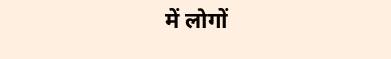में लोगों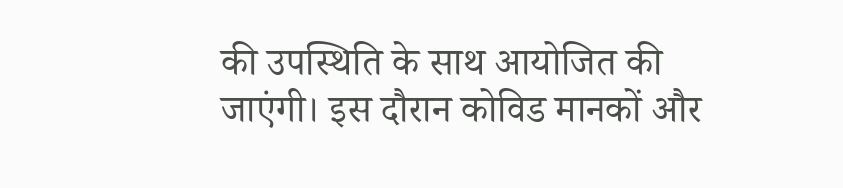की उपस्थिति के साथ आयोजित की जाएंगी। इस दौरान कोविड मानकों और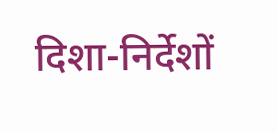दिशा-निर्देशों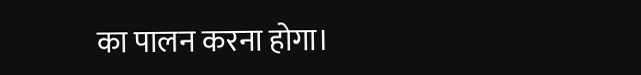का पालन करना होगा।